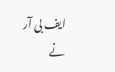ایف بی آر نے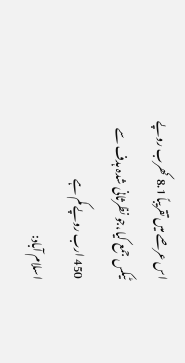اس عرصے میں تقریباً 8.1 کھرب روپے ٹیکس جمع کیا،جو نظرثانی شدہ ہدف سے 450 ارب روپے کم ہے
اسلام آباد: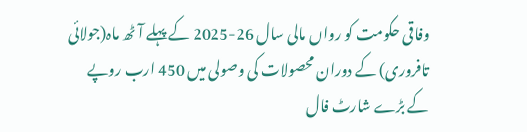وفاقی حکومت کو رواں مالی سال 26-2025 کے پہلے آٹھ ماہ(جولائی تافروری) کے دوران محصولات کی وصولی میں 450 ارب روپے کے بڑے شارٹ فال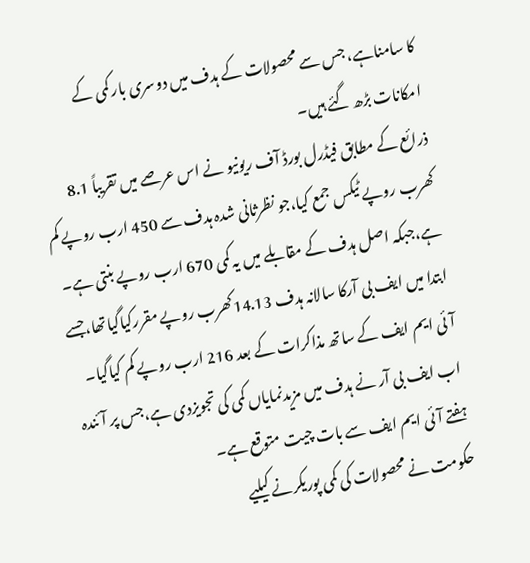کا سامناہے، جس سے محصولات کے ہدف میں دوسری بار کمی کے امکانات بڑھ گئے ہیں۔
ذرائع کے مطابق فیڈرل بورڈ آف ریونیو نے اس عرصے میں تقریباً 8.1 کھرب روپے ٹیکس جمع کیا،جو نظرثانی شدہ ہدف سے 450 ارب روپے کم ہے،جبکہ اصل ہدف کے مقابلے میں یہ کمی 670 ارب روپے بنتی ہے۔
ابتدا میں ایف بی آرکا سالانہ ہدف 14.13کھرب روپے مقررکیاگیاتھا،جسے آئی ایم ایف کے ساتھ مذاکرات کے بعد 216 ارب روپے کم کیاگیا۔ اب ایف بی آر نے ہدف میں مزیدنمایاں کمی کی تجویزدی ہے،جس پر آئندہ ہفتے آئی ایم ایف سے بات چیت متوقع ہے۔
حکومت نے محصولات کی کمی پوریکرنے کیلیے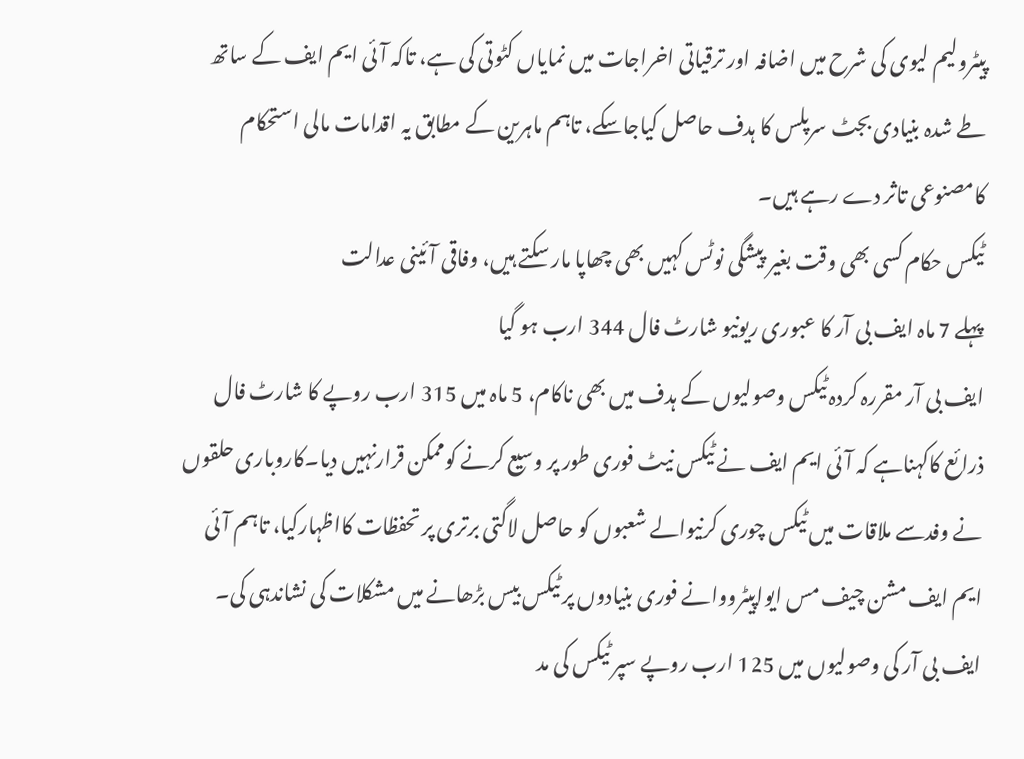پیٹرولیم لیوی کی شرح میں اضافہ اور ترقیاتی اخراجات میں نمایاں کٹوتی کی ہے، تاکہ آئی ایم ایف کے ساتھ طے شدہ بنیادی بجٹ سرپلس کا ہدف حاصل کیاجاسکے، تاہم ماہرین کے مطابق یہ اقدامات مالی استحکام کامصنوعی تاثر دے رہے ہیں۔
ٹیکس حکام کسی بھی وقت بغیر پیشگی نوٹس کہیں بھی چھاپا مار سکتے ہیں، وفاقی آئینی عدالت
پہلے 7 ماہ ایف بی آر کا عبوری ریونیو شارٹ فال 344 ارب ہو گیا
ایف بی آر مقررہ کردہ ٹیکس وصولیوں کے ہدف میں بھی ناکام، 5 ماہ میں 315 ارب روپے کا شارٹ فال
ذرائع کاکہناہے کہ آئی ایم ایف نے ٹیکس نیٹ فوری طور پر وسیع کرنے کوممکن قرارنہیں دیا۔کاروباری حلقوں نے وفدسے ملاقات میں ٹیکس چوری کرنیوالے شعبوں کو حاصل لاگتی برتری پر تحفظات کااظہارکیا، تاہم آئی ایم ایف مشن چیف مس ایواپیٹرووانے فوری بنیادوں پر ٹیکس بیس بڑھانے میں مشکلات کی نشاندہی کی۔
ایف بی آر کی وصولیوں میں 125 ارب روپے سپر ٹیکس کی مد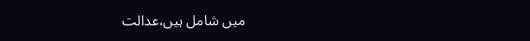میں شامل ہیں،عدالت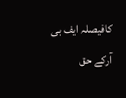کافیصلہ ایف بی آرکے حق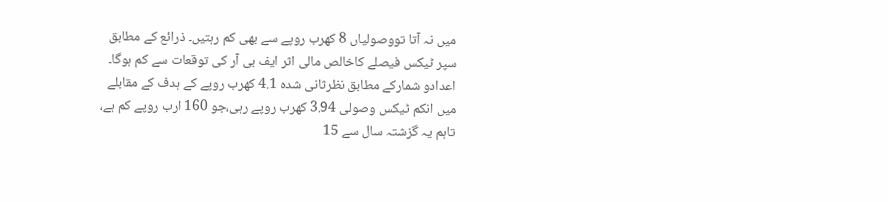میں نہ آتا تووصولیاں 8 کھرب روپے سے بھی کم رہتیں۔ ذرائع کے مطابق سپر ٹیکس فیصلے کاخالص مالی اثر ایف بی آر کی توقعات سے کم ہوگا۔
اعدادو شمارکے مطابق نظرثانی شدہ 4.1 کھرب روپے کے ہدف کے مقابلے میں انکم ٹیکس وصولی 3.94 کھرب روپے رہی،جو 160 ارب روپے کم ہے، تاہم یہ گزشتہ سال سے 15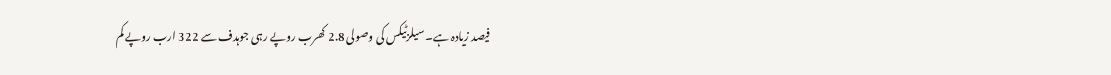فیصد زیادہ ہے۔ سیلزٹیکس کی وصولی 2.8 کھرب روپے رہی جوہدف سے 322 ارب روپے کم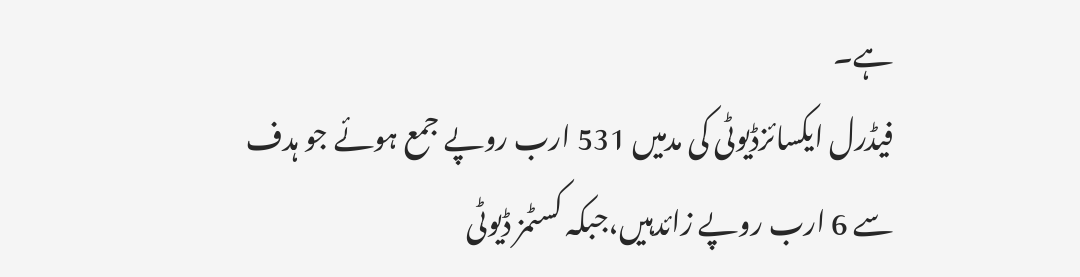ہے۔
فیڈرل ایکسائزڈیوٹی کی مدمیں 531 ارب روپے جمع ہوئے جو ہدف سے 6 ارب روپے زائدہیں،جبکہ کسٹمز ڈیوٹی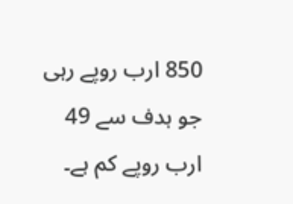850 ارب روپے رہی جو ہدف سے 49 ارب روپے کم ہے۔